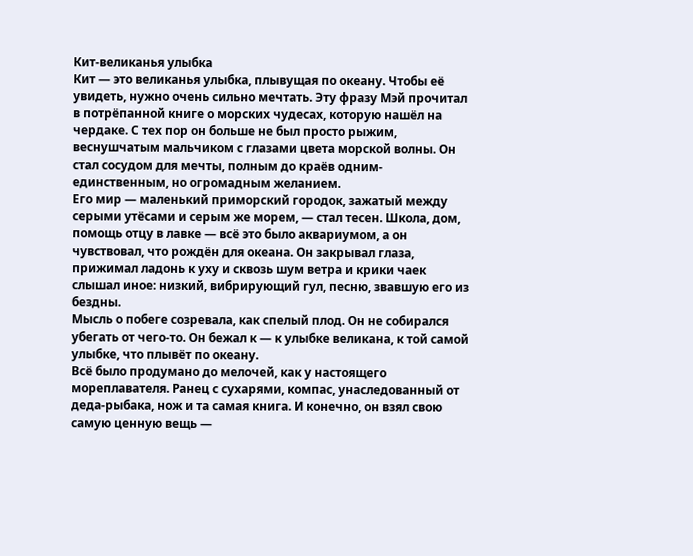Кит-великанья улыбка
Кит — это великанья улыбка, плывущая по океану. Чтобы её увидеть, нужно очень сильно мечтать. Эту фразу Мэй прочитал в потрёпанной книге о морских чудесах, которую нашёл на чердаке. С тех пор он больше не был просто рыжим, веснушчатым мальчиком с глазами цвета морской волны. Он стал сосудом для мечты, полным до краёв одним-единственным, но огромадным желанием.
Его мир — маленький приморский городок, зажатый между серыми утёсами и серым же морем, — стал тесен. Школа, дом, помощь отцу в лавке — всё это было аквариумом, а он чувствовал, что рождён для океана. Он закрывал глаза, прижимал ладонь к уху и сквозь шум ветра и крики чаек слышал иное: низкий, вибрирующий гул, песню, звавшую его из бездны.
Мысль о побеге созревала, как спелый плод. Он не собирался убегать от чего-то. Он бежал к — к улыбке великана, к той самой улыбке, что плывёт по океану.
Всё было продумано до мелочей, как у настоящего мореплавателя. Ранец с сухарями, компас, унаследованный от деда-рыбака, нож и та самая книга. И конечно, он взял свою самую ценную вещь —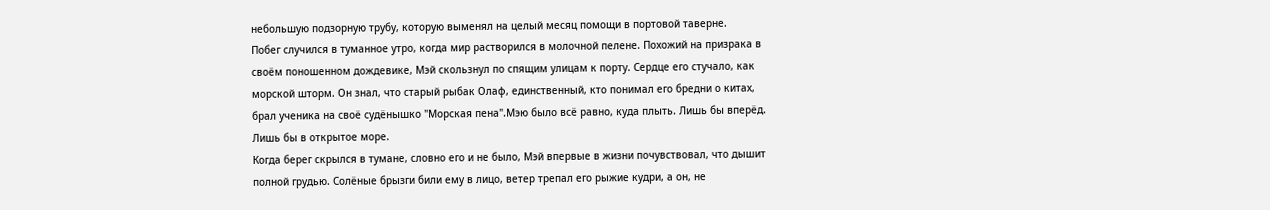небольшую подзорную трубу, которую выменял на целый месяц помощи в портовой таверне.
Побег случился в туманное утро, когда мир растворился в молочной пелене. Похожий на призрака в своём поношенном дождевике, Мэй скользнул по спящим улицам к порту. Сердце его стучало, как морской шторм. Он знал, что старый рыбак Олаф, единственный, кто понимал его бредни о китах, брал ученика на своё судёнышко "Морская пена".Мэю было всё равно, куда плыть. Лишь бы вперёд. Лишь бы в открытое море.
Когда берег скрылся в тумане, словно его и не было, Мэй впервые в жизни почувствовал, что дышит полной грудью. Солёные брызги били ему в лицо, ветер трепал его рыжие кудри, а он, не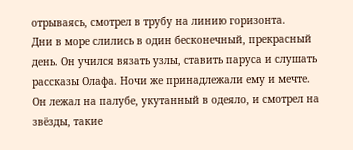отрываясь, смотрел в трубу на линию горизонта.
Дни в море слились в один бесконечный, прекрасный день. Он учился вязать узлы, ставить паруса и слушать рассказы Олафа. Ночи же принадлежали ему и мечте. Он лежал на палубе, укутанный в одеяло, и смотрел на звёзды, такие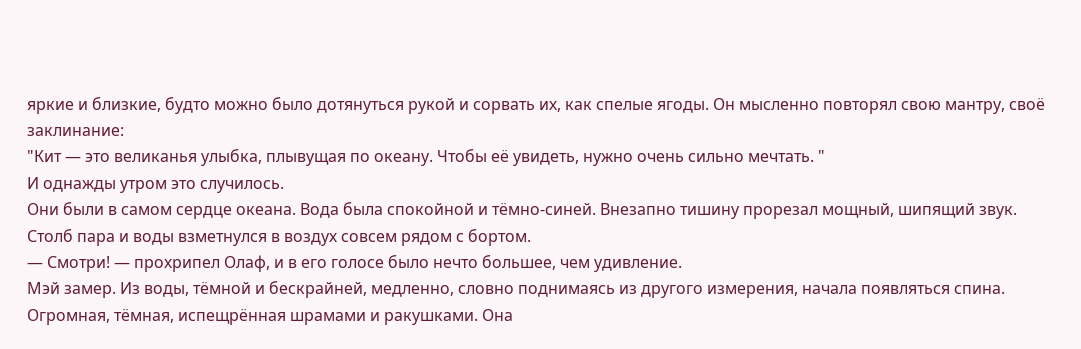яркие и близкие, будто можно было дотянуться рукой и сорвать их, как спелые ягоды. Он мысленно повторял свою мантру, своё заклинание:
"Кит — это великанья улыбка, плывущая по океану. Чтобы её увидеть, нужно очень сильно мечтать. "
И однажды утром это случилось.
Они были в самом сердце океана. Вода была спокойной и тёмно-синей. Внезапно тишину прорезал мощный, шипящий звук. Столб пара и воды взметнулся в воздух совсем рядом с бортом.
— Смотри! — прохрипел Олаф, и в его голосе было нечто большее, чем удивление.
Мэй замер. Из воды, тёмной и бескрайней, медленно, словно поднимаясь из другого измерения, начала появляться спина. Огромная, тёмная, испещрённая шрамами и ракушками. Она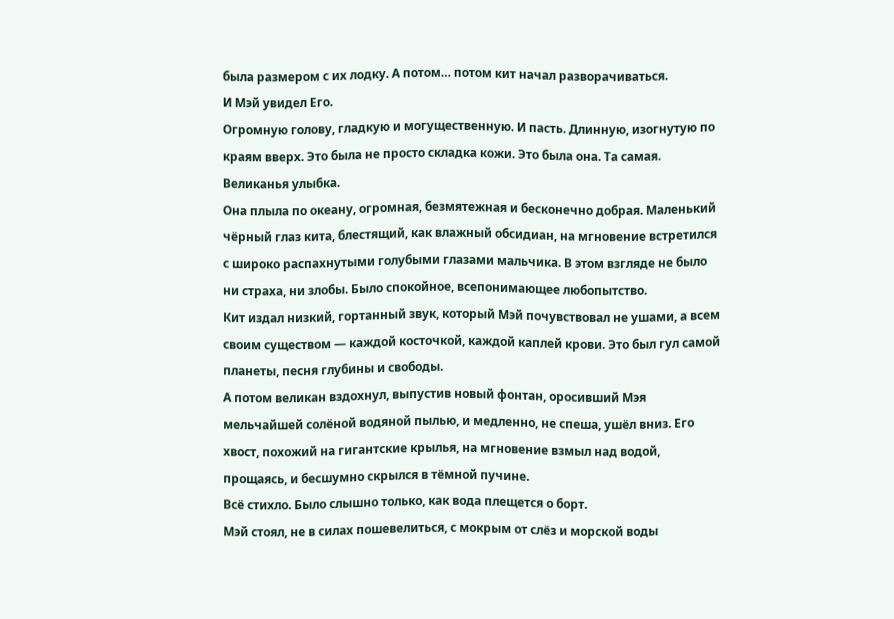была размером с их лодку. А потом… потом кит начал разворачиваться.
И Мэй увидел Его.
Огромную голову, гладкую и могущественную. И пасть. Длинную, изогнутую по краям вверх. Это была не просто складка кожи. Это была она. Та самая.
Великанья улыбка.
Она плыла по океану, огромная, безмятежная и бесконечно добрая. Маленький чёрный глаз кита, блестящий, как влажный обсидиан, на мгновение встретился с широко распахнутыми голубыми глазами мальчика. В этом взгляде не было ни страха, ни злобы. Было спокойное, всепонимающее любопытство.
Кит издал низкий, гортанный звук, который Мэй почувствовал не ушами, а всем своим существом — каждой косточкой, каждой каплей крови. Это был гул самой планеты, песня глубины и свободы.
А потом великан вздохнул, выпустив новый фонтан, оросивший Мэя мельчайшей солёной водяной пылью, и медленно, не спеша, ушёл вниз. Его хвост, похожий на гигантские крылья, на мгновение взмыл над водой, прощаясь, и бесшумно скрылся в тёмной пучине.
Всё стихло. Было слышно только, как вода плещется о борт.
Мэй стоял, не в силах пошевелиться, с мокрым от слёз и морской воды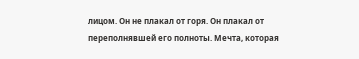лицом. Он не плакал от горя. Он плакал от переполнявшей его полноты. Мечта, которая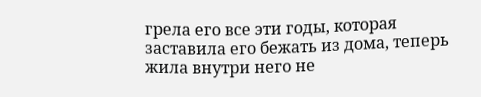грела его все эти годы, которая заставила его бежать из дома, теперь жила внутри него не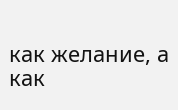как желание, а как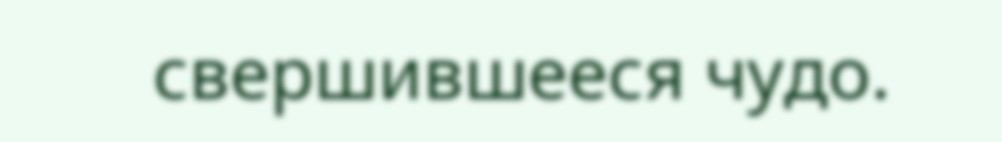свершившееся чудо.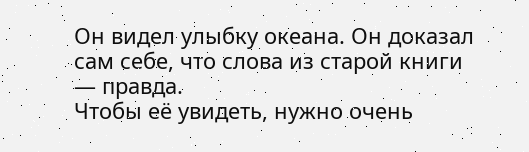Он видел улыбку океана. Он доказал сам себе, что слова из старой книги — правда.
Чтобы её увидеть, нужно очень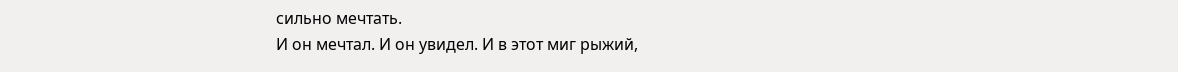сильно мечтать.
И он мечтал. И он увидел. И в этот миг рыжий,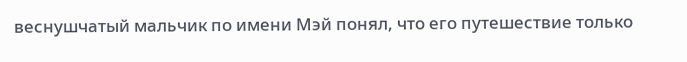веснушчатый мальчик по имени Мэй понял, что его путешествие только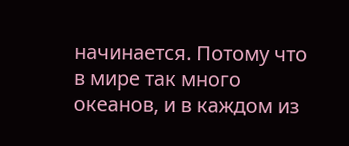начинается. Потому что в мире так много океанов, и в каждом из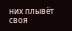них плывёт своя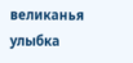великанья улыбка